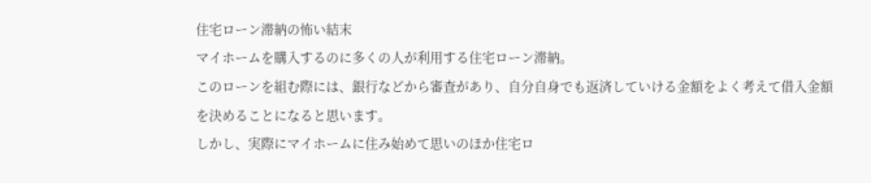住宅ローン滞納の怖い結末
マイホームを購入するのに多くの人が利用する住宅ローン滞納。
このローンを組む際には、銀行などから審査があり、自分自身でも返済していける金額をよく考えて借入金額を決めることになると思います。
しかし、実際にマイホームに住み始めて思いのほか住宅ロ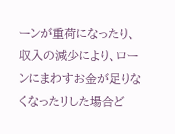ーンが重荷になったり、収入の減少により、ローンにまわすお金が足りなくなったリした場合ど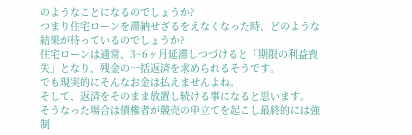のようなことになるのでしょうか?
つまり住宅ローンを滞納せざるをえなくなった時、どのような結果が待っているのでしょうか?
住宅ローンは通常、3~6ヶ月延滞しつづけると「期限の利益喪失」となり、残金の一括返済を求められるそうです。
でも現実的にそんなお金は払えませんよね。
そして、返済をそのまま放置し続ける事になると思います。
そうなった場合は債権者が競売の申立てを起こし最終的には強制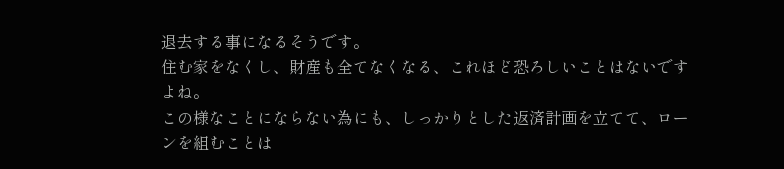退去する事になるそうです。
住む家をなくし、財産も全てなくなる、これほど恐ろしいことはないですよね。
この様なことにならない為にも、しっかりとした返済計画を立てて、ローンを組むことは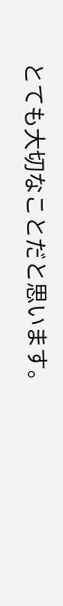とても大切なことだと思います。